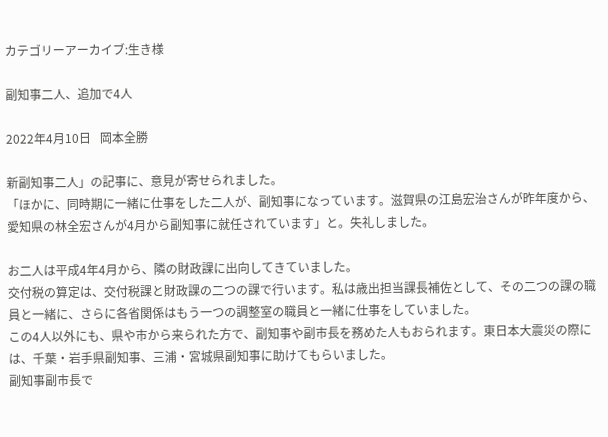カテゴリーアーカイブ:生き様

副知事二人、追加で4人

2022年4月10日   岡本全勝

新副知事二人」の記事に、意見が寄せられました。
「ほかに、同時期に一緒に仕事をした二人が、副知事になっています。滋賀県の江島宏治さんが昨年度から、愛知県の林全宏さんが4月から副知事に就任されています」と。失礼しました。

お二人は平成4年4月から、隣の財政課に出向してきていました。
交付税の算定は、交付税課と財政課の二つの課で行います。私は歳出担当課長補佐として、その二つの課の職員と一緒に、さらに各省関係はもう一つの調整室の職員と一緒に仕事をしていました。
この4人以外にも、県や市から来られた方で、副知事や副市長を務めた人もおられます。東日本大震災の際には、千葉・岩手県副知事、三浦・宮城県副知事に助けてもらいました。
副知事副市長で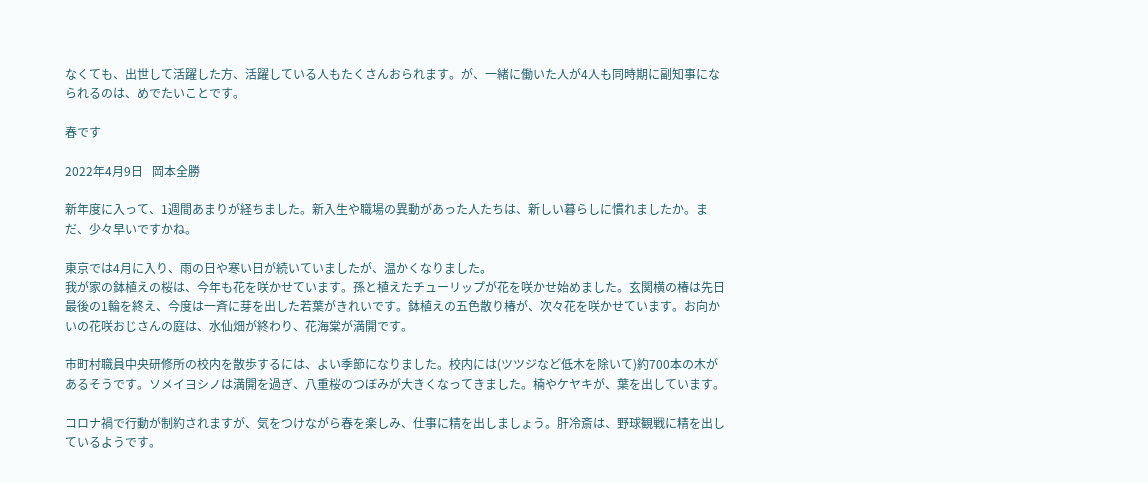なくても、出世して活躍した方、活躍している人もたくさんおられます。が、一緒に働いた人が4人も同時期に副知事になられるのは、めでたいことです。

春です

2022年4月9日   岡本全勝

新年度に入って、1週間あまりが経ちました。新入生や職場の異動があった人たちは、新しい暮らしに慣れましたか。まだ、少々早いですかね。

東京では4月に入り、雨の日や寒い日が続いていましたが、温かくなりました。
我が家の鉢植えの桜は、今年も花を咲かせています。孫と植えたチューリップが花を咲かせ始めました。玄関横の椿は先日最後の1輪を終え、今度は一斉に芽を出した若葉がきれいです。鉢植えの五色散り椿が、次々花を咲かせています。お向かいの花咲おじさんの庭は、水仙畑が終わり、花海棠が満開です。

市町村職員中央研修所の校内を散歩するには、よい季節になりました。校内には(ツツジなど低木を除いて)約700本の木があるそうです。ソメイヨシノは満開を過ぎ、八重桜のつぼみが大きくなってきました。楠やケヤキが、葉を出しています。

コロナ禍で行動が制約されますが、気をつけながら春を楽しみ、仕事に精を出しましょう。肝冷斎は、野球観戦に精を出しているようです。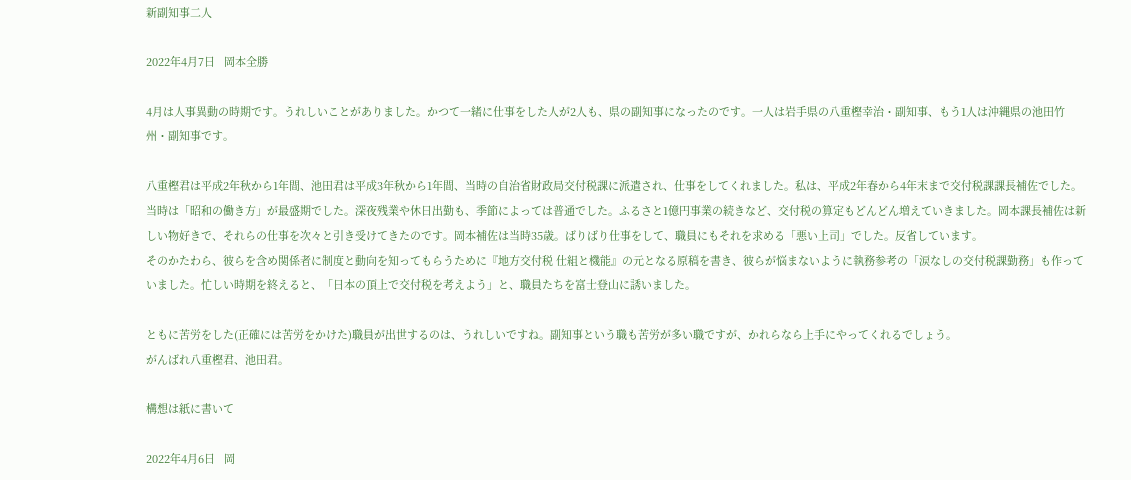新副知事二人

2022年4月7日   岡本全勝

4月は人事異動の時期です。うれしいことがありました。かつて一緒に仕事をした人が2人も、県の副知事になったのです。一人は岩手県の八重樫幸治・副知事、もう1人は沖縄県の池田竹州・副知事です。

八重樫君は平成2年秋から1年間、池田君は平成3年秋から1年間、当時の自治省財政局交付税課に派遣され、仕事をしてくれました。私は、平成2年春から4年末まで交付税課課長補佐でした。
当時は「昭和の働き方」が最盛期でした。深夜残業や休日出勤も、季節によっては普通でした。ふるさと1億円事業の続きなど、交付税の算定もどんどん増えていきました。岡本課長補佐は新しい物好きで、それらの仕事を次々と引き受けてきたのです。岡本補佐は当時35歳。ばりばり仕事をして、職員にもそれを求める「悪い上司」でした。反省しています。
そのかたわら、彼らを含め関係者に制度と動向を知ってもらうために『地方交付税 仕組と機能』の元となる原稿を書き、彼らが悩まないように執務参考の「涙なしの交付税課勤務」も作っていました。忙しい時期を終えると、「日本の頂上で交付税を考えよう」と、職員たちを富士登山に誘いました。

ともに苦労をした(正確には苦労をかけた)職員が出世するのは、うれしいですね。副知事という職も苦労が多い職ですが、かれらなら上手にやってくれるでしょう。
がんばれ八重樫君、池田君。

構想は紙に書いて

2022年4月6日   岡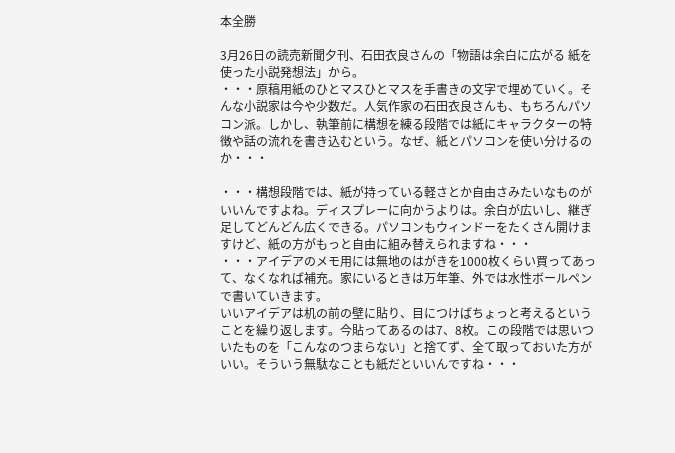本全勝

3月26日の読売新聞夕刊、石田衣良さんの「物語は余白に広がる 紙を使った小説発想法」から。
・・・原稿用紙のひとマスひとマスを手書きの文字で埋めていく。そんな小説家は今や少数だ。人気作家の石田衣良さんも、もちろんパソコン派。しかし、執筆前に構想を練る段階では紙にキャラクターの特徴や話の流れを書き込むという。なぜ、紙とパソコンを使い分けるのか・・・

・・・構想段階では、紙が持っている軽さとか自由さみたいなものがいいんですよね。ディスプレーに向かうよりは。余白が広いし、継ぎ足してどんどん広くできる。パソコンもウィンドーをたくさん開けますけど、紙の方がもっと自由に組み替えられますね・・・
・・・アイデアのメモ用には無地のはがきを1000枚くらい買ってあって、なくなれば補充。家にいるときは万年筆、外では水性ボールペンで書いていきます。
いいアイデアは机の前の壁に貼り、目につけばちょっと考えるということを繰り返します。今貼ってあるのは7、8枚。この段階では思いついたものを「こんなのつまらない」と捨てず、全て取っておいた方がいい。そういう無駄なことも紙だといいんですね・・・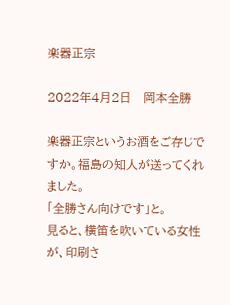楽器正宗

2022年4月2日   岡本全勝

楽器正宗というお酒をご存じですか。福島の知人が送ってくれました。
「全勝さん向けです」と。
見ると、横笛を吹いている女性が、印刷さ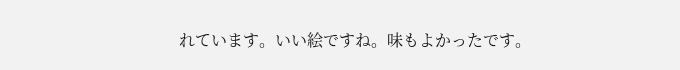れています。いい絵ですね。味もよかったです。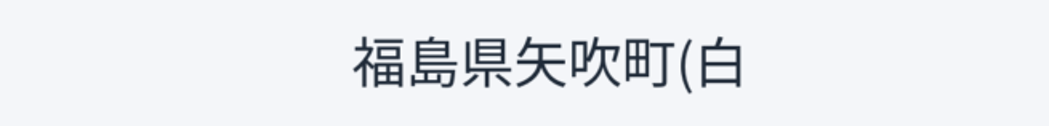福島県矢吹町(白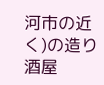河市の近く)の造り酒屋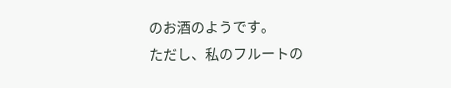のお酒のようです。
ただし、私のフルートの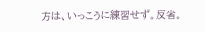方は、いっこうに練習せず。反省。